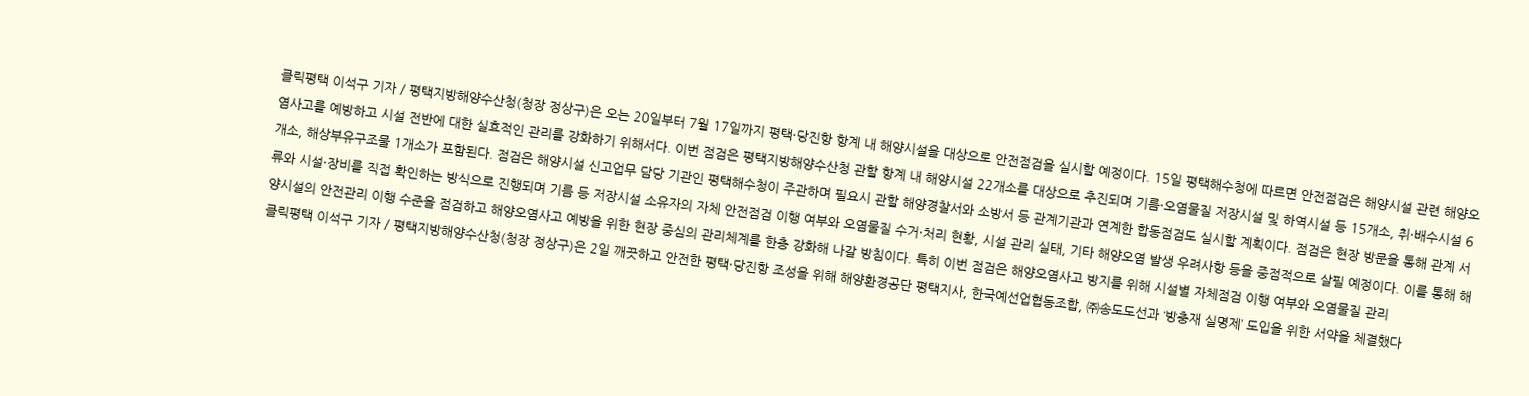클릭평택 이석구 기자 / 평택지방해양수산청(청장 정상구)은 오는 20일부터 7월 17일까지 평택·당진항 항계 내 해양시설을 대상으로 안전점검을 실시할 예정이다. 15일 평택해수청에 따르면 안전점검은 해양시설 관련 해양오염사고를 예방하고 시설 전반에 대한 실효적인 관리를 강화하기 위해서다. 이번 점검은 평택지방해양수산청 관할 항계 내 해양시설 22개소를 대상으로 추진되며 기름·오염물질 저장시설 및 하역시설 등 15개소, 취·배수시설 6개소, 해상부유구조물 1개소가 포함된다. 점검은 해양시설 신고업무 담당 기관인 평택해수청이 주관하며 필요시 관할 해양경찰서와 소방서 등 관계기관과 연계한 합동점검도 실시할 계획이다. 점검은 현장 방문을 통해 관계 서류와 시설·장비를 직접 확인하는 방식으로 진행되며 기름 등 저장시설 소유자의 자체 안전점검 이행 여부와 오염물질 수거·처리 현황, 시설 관리 실태, 기타 해양오염 발생 우려사항 등을 중점적으로 살필 예정이다. 이를 통해 해양시설의 안전관리 이행 수준을 점검하고 해양오염사고 예방을 위한 현장 중심의 관리체계를 한층 강화해 나갈 방침이다. 특히 이번 점검은 해양오염사고 방지를 위해 시설별 자체점검 이행 여부와 오염물질 관리
클릭평택 이석구 기자 / 평택지방해양수산청(청장 정상구)은 2일 깨끗하고 안전한 평택·당진항 조성을 위해 해양환경공단 평택지사, 한국예선업협동조합, ㈜송도도선과 ‘방충재 실명제’ 도입을 위한 서약을 체결했다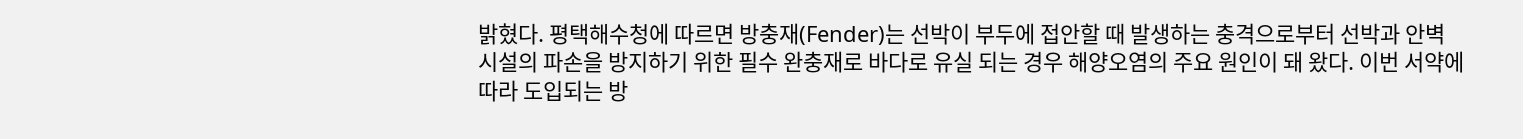밝혔다. 평택해수청에 따르면 방충재(Fender)는 선박이 부두에 접안할 때 발생하는 충격으로부터 선박과 안벽 시설의 파손을 방지하기 위한 필수 완충재로 바다로 유실 되는 경우 해양오염의 주요 원인이 돼 왔다. 이번 서약에 따라 도입되는 방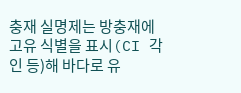충재 실명제는 방충재에 고유 식별을 표시(CI 각인 등)해 바다로 유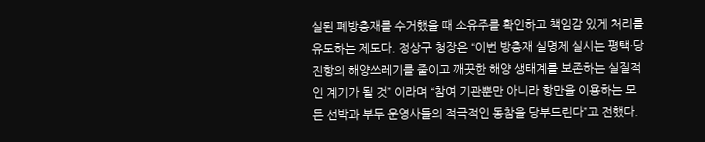실된 폐방충재를 수거했을 때 소유주를 확인하고 책임감 있게 처리를 유도하는 제도다. 정상구 청장은 “이번 방충재 실명제 실시는 평택·당진항의 해양쓰레기를 줄이고 깨끗한 해양 생태계를 보존하는 실질적인 계기가 될 것” 이라며 “참여 기관뿐만 아니라 항만을 이용하는 모든 선박과 부두 운영사들의 적극적인 동참을 당부드린다”고 전했다.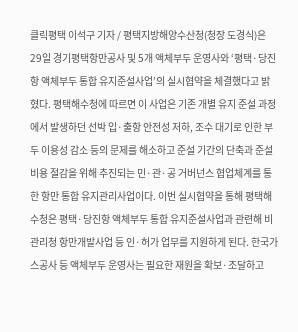클릭평택 이석구 기자 / 평택지방해양수산청(청장 도경식)은 29일 경기평택항만공사 및 5개 액체부두 운영사와 ‘평택·당진항 액체부두 통합 유지준설사업’의 실시협약을 체결했다고 밝혔다. 평택해수청에 따르면 이 사업은 기존 개별 유지 준설 과정에서 발생하던 선박 입·출항 안전성 저하, 조수 대기로 인한 부두 이용성 감소 등의 문제를 해소하고 준설 기간의 단축과 준설 비용 절감을 위해 추진되는 민·관·공 거버넌스 협업체계를 통한 항만 통합 유지관리사업이다. 이번 실시협약을 통해 평택해수청은 평택·당진항 액체부두 통합 유지준설사업과 관련해 비관리청 항만개발사업 등 인·허가 업무를 지원하게 된다. 한국가스공사 등 액체부두 운영사는 필요한 재원을 확보·조달하고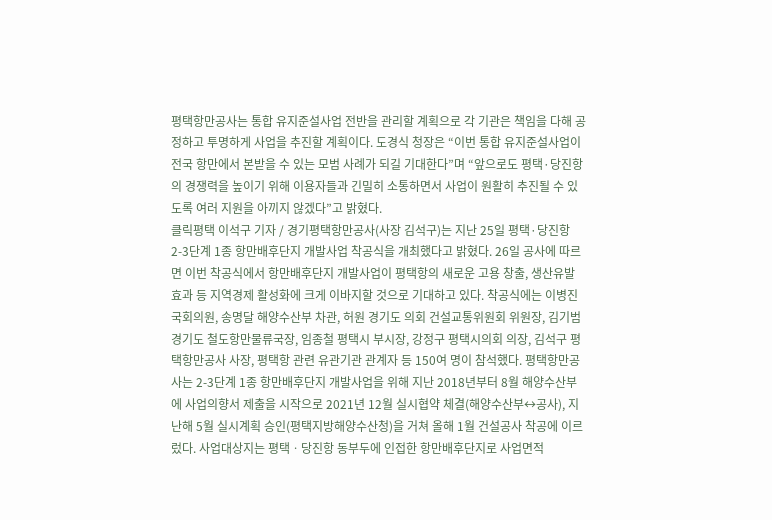평택항만공사는 통합 유지준설사업 전반을 관리할 계획으로 각 기관은 책임을 다해 공정하고 투명하게 사업을 추진할 계획이다. 도경식 청장은 “이번 통합 유지준설사업이 전국 항만에서 본받을 수 있는 모범 사례가 되길 기대한다”며 “앞으로도 평택·당진항의 경쟁력을 높이기 위해 이용자들과 긴밀히 소통하면서 사업이 원활히 추진될 수 있도록 여러 지원을 아끼지 않겠다”고 밝혔다.
클릭평택 이석구 기자 / 경기평택항만공사(사장 김석구)는 지난 25일 평택·당진항 2-3단계 1종 항만배후단지 개발사업 착공식을 개최했다고 밝혔다. 26일 공사에 따르면 이번 착공식에서 항만배후단지 개발사업이 평택항의 새로운 고용 창출, 생산유발 효과 등 지역경제 활성화에 크게 이바지할 것으로 기대하고 있다. 착공식에는 이병진 국회의원, 송명달 해양수산부 차관, 허원 경기도 의회 건설교통위원회 위원장, 김기범 경기도 철도항만물류국장, 임종철 평택시 부시장, 강정구 평택시의회 의장, 김석구 평택항만공사 사장, 평택항 관련 유관기관 관계자 등 150여 명이 참석했다. 평택항만공사는 2-3단계 1종 항만배후단지 개발사업을 위해 지난 2018년부터 8월 해양수산부에 사업의향서 제출을 시작으로 2021년 12월 실시협약 체결(해양수산부↔공사), 지난해 5월 실시계획 승인(평택지방해양수산청)을 거쳐 올해 1월 건설공사 착공에 이르렀다. 사업대상지는 평택ㆍ당진항 동부두에 인접한 항만배후단지로 사업면적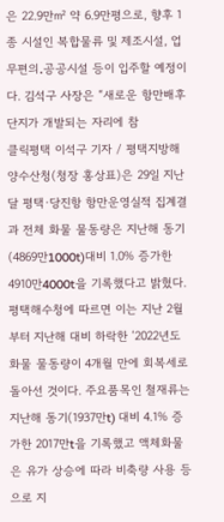은 22.9만㎡ 약 6.9만평으로, 향후 1종 시설인 복합물류 및 제조시설, 업무편의․공공시설 등이 입주할 예정이다. 김석구 사장은 “새로운 항만배후단지가 개발되는 자리에 참
클릭평택 이석구 기자 / 평택지방해양수산청(청장 홍상표)은 29일 지난달 평택·당진항 항만운영실적 집계결과 전체 화물 물동량은 지난해 동기(4869만1000t)대비 1.0% 증가한 4910만4000t을 기록했다고 밝혔다. 평택해수청에 따르면 이는 지난 2월부터 지난해 대비 하락한 ‘2022년도 화물 물동량이 4개월 만에 회복세로 돌아선 것이다. 주요품목인 철재류는 지난해 동기(1937만t) 대비 4.1% 증가한 2017만t을 기록했고 액체화물은 유가 상승에 따라 비축량 사용 등으로 지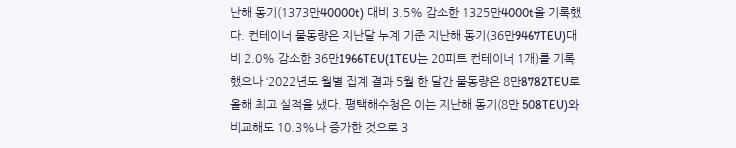난해 동기(1373만40000t) 대비 3.5% 감소한 1325만4000t을 기록했다. 컨테이너 물동량은 지난달 누계 기준 지난해 동기(36만9467TEU)대비 2.0% 감소한 36만1966TEU(1TEU는 20피트 컨테이너 1개)를 기록했으나 ‘2022년도 월별 집계 결과 5월 한 달간 물동량은 8만8782TEU로 올해 최고 실적을 냈다. 평택해수청은 이는 지난해 동기(8만 508TEU)와 비교해도 10.3%나 증가한 것으로 3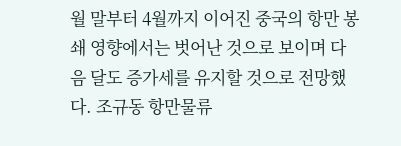월 말부터 4월까지 이어진 중국의 항만 봉쇄 영향에서는 벗어난 것으로 보이며 다음 달도 증가세를 유지할 것으로 전망했다. 조규동 항만물류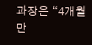과장은 “4개월만